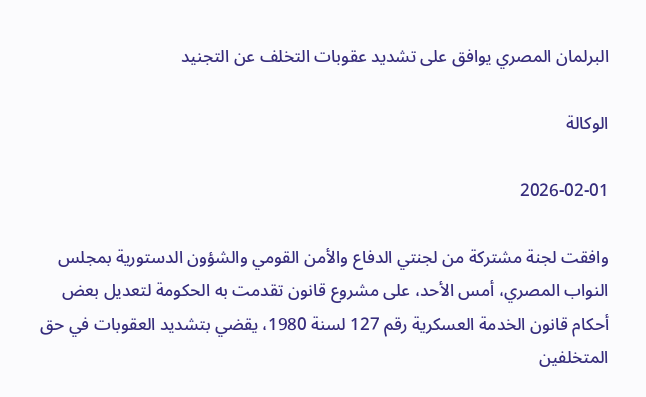البرلمان المصري يوافق على تشديد عقوبات التخلف عن التجنيد

الوكالة

2026-02-01

وافقت لجنة مشتركة من لجنتي الدفاع والأمن القومي والشؤون الدستورية بمجلس النواب المصري، أمس الأحد، على مشروع قانون تقدمت به الحكومة لتعديل بعض أحكام قانون الخدمة العسكرية رقم 127 لسنة 1980، يقضي بتشديد العقوبات في حق المتخلفين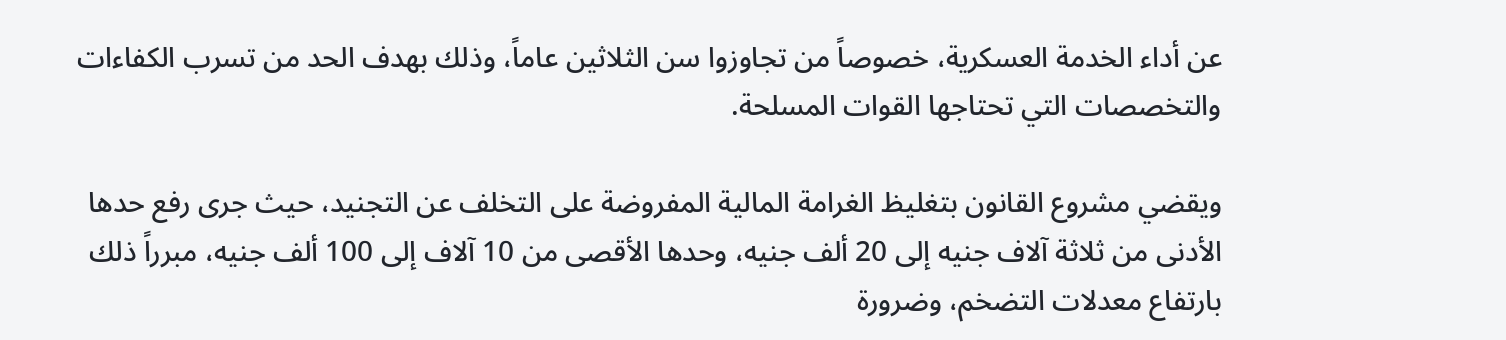عن أداء الخدمة العسكرية، خصوصاً من تجاوزوا سن الثلاثين عاماً، وذلك بهدف الحد من تسرب الكفاءات والتخصصات التي تحتاجها القوات المسلحة.

ويقضي مشروع القانون بتغليظ الغرامة المالية المفروضة على التخلف عن التجنيد، حيث جرى رفع حدها الأدنى من ثلاثة آلاف جنيه إلى 20 ألف جنيه، وحدها الأقصى من 10 آلاف إلى 100 ألف جنيه، مبرراً ذلك بارتفاع معدلات التضخم، وضرورة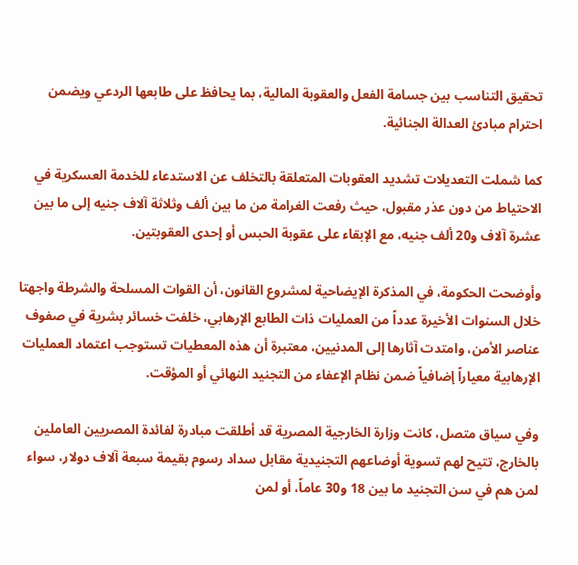تحقيق التناسب بين جسامة الفعل والعقوبة المالية، بما يحافظ على طابعها الردعي ويضمن احترام مبادئ العدالة الجنائية.

كما شملت التعديلات تشديد العقوبات المتعلقة بالتخلف عن الاستدعاء للخدمة العسكرية في الاحتياط من دون عذر مقبول، حيث رفعت الغرامة من ما بين ألف وثلاثة آلاف جنيه إلى ما بين عشرة آلاف و20 ألف جنيه، مع الإبقاء على عقوبة الحبس أو إحدى العقوبتين.

وأوضحت الحكومة، في المذكرة الإيضاحية لمشروع القانون، أن القوات المسلحة والشرطة واجهتا خلال السنوات الأخيرة عدداً من العمليات ذات الطابع الإرهابي، خلفت خسائر بشرية في صفوف عناصر الأمن، وامتدت آثارها إلى المدنيين، معتبرة أن هذه المعطيات تستوجب اعتماد العمليات الإرهابية معياراً إضافياً ضمن نظام الإعفاء من التجنيد النهائي أو المؤقت.

وفي سياق متصل، كانت وزارة الخارجية المصرية قد أطلقت مبادرة لفائدة المصريين العاملين بالخارج، تتيح لهم تسوية أوضاعهم التجنيدية مقابل سداد رسوم بقيمة سبعة آلاف دولار، سواء لمن هم في سن التجنيد ما بين 18 و30 عاماً، أو لمن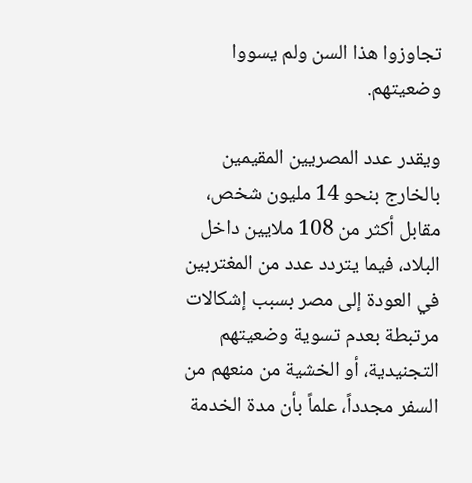تجاوزوا هذا السن ولم يسووا وضعيتهم.

ويقدر عدد المصريين المقيمين بالخارج بنحو 14 مليون شخص، مقابل أكثر من 108 ملايين داخل البلاد، فيما يتردد عدد من المغتربين في العودة إلى مصر بسبب إشكالات مرتبطة بعدم تسوية وضعيتهم التجنيدية، أو الخشية من منعهم من السفر مجدداً، علماً بأن مدة الخدمة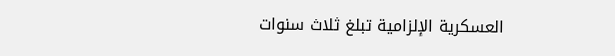العسكرية الإلزامية تبلغ ثلاث سنوات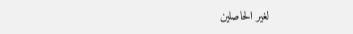لغير الحاصلين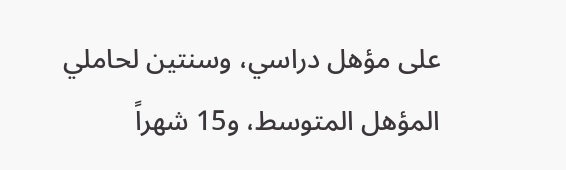على مؤهل دراسي، وسنتين لحاملي المؤهل المتوسط، و15 شهراً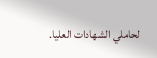لحاملي الشهادات العليا.